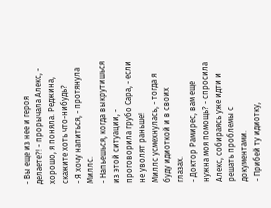- Вы еще из нее и героя делаете?! - прорычала Алекс, - хорошо, я поняла. Реджина, скажите хоть что-нибудь?
- Я хочу напиться, - протянула Миллс.
- Напьешься, когда выкрутишься из этой ситуации, - проговорила грубо Сара, - если не уволят раньше!
Миллс усмехнулась, - тогда я буду идиоткой и в своих глазах.
- Доктор Рамирес, вам еще нужна моя помощь? - спросила Алекс, собираясь уже идти и решать проблемы с документами.
- Прибей ту идиотку,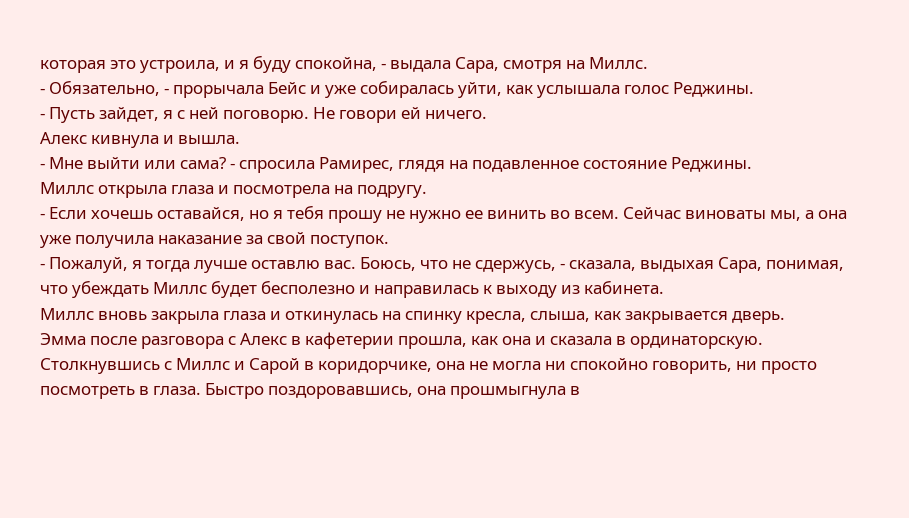которая это устроила, и я буду спокойна, - выдала Сара, смотря на Миллс.
- Обязательно, - прорычала Бейс и уже собиралась уйти, как услышала голос Реджины.
- Пусть зайдет, я с ней поговорю. Не говори ей ничего.
Алекс кивнула и вышла.
- Мне выйти или сама? - спросила Рамирес, глядя на подавленное состояние Реджины.
Миллс открыла глаза и посмотрела на подругу.
- Если хочешь оставайся, но я тебя прошу не нужно ее винить во всем. Сейчас виноваты мы, а она уже получила наказание за свой поступок.
- Пожалуй, я тогда лучше оставлю вас. Боюсь, что не сдержусь, - сказала, выдыхая Сара, понимая, что убеждать Миллс будет бесполезно и направилась к выходу из кабинета.
Миллс вновь закрыла глаза и откинулась на спинку кресла, слыша, как закрывается дверь.
Эмма после разговора с Алекс в кафетерии прошла, как она и сказала в ординаторскую. Столкнувшись с Миллс и Сарой в коридорчике, она не могла ни спокойно говорить, ни просто посмотреть в глаза. Быстро поздоровавшись, она прошмыгнула в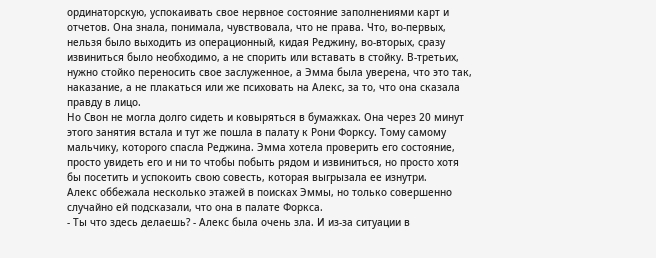ординаторскую, успокаивать свое нервное состояние заполнениями карт и отчетов. Она знала, понимала, чувствовала, что не права. Что, во-первых, нельзя было выходить из операционный, кидая Реджину, во-вторых, сразу извиниться было необходимо, а не спорить или вставать в стойку. В-третьих, нужно стойко переносить свое заслуженное, а Эмма была уверена, что это так, наказание, а не плакаться или же психовать на Алекс, за то, что она сказала правду в лицо.
Но Свон не могла долго сидеть и ковыряться в бумажках. Она через 20 минут этого занятия встала и тут же пошла в палату к Рони Форксу. Тому самому мальчику, которого спасла Реджина. Эмма хотела проверить его состояние, просто увидеть его и ни то чтобы побыть рядом и извиниться, но просто хотя бы посетить и успокоить свою совесть, которая выгрызала ее изнутри.
Алекс оббежала несколько этажей в поисках Эммы, но только совершенно случайно ей подсказали, что она в палате Форкса.
- Ты что здесь делаешь? - Алекс была очень зла. И из-за ситуации в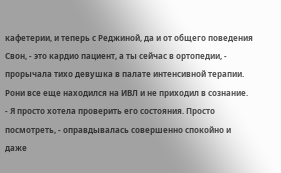кафетерии, и теперь с Реджиной, да и от общего поведения Свон, - это кардио пациент, а ты сейчас в ортопедии, - прорычала тихо девушка в палате интенсивной терапии. Рони все еще находился на ИВЛ и не приходил в сознание.
- Я просто хотела проверить его состояния. Просто посмотреть, - оправдывалась совершенно спокойно и даже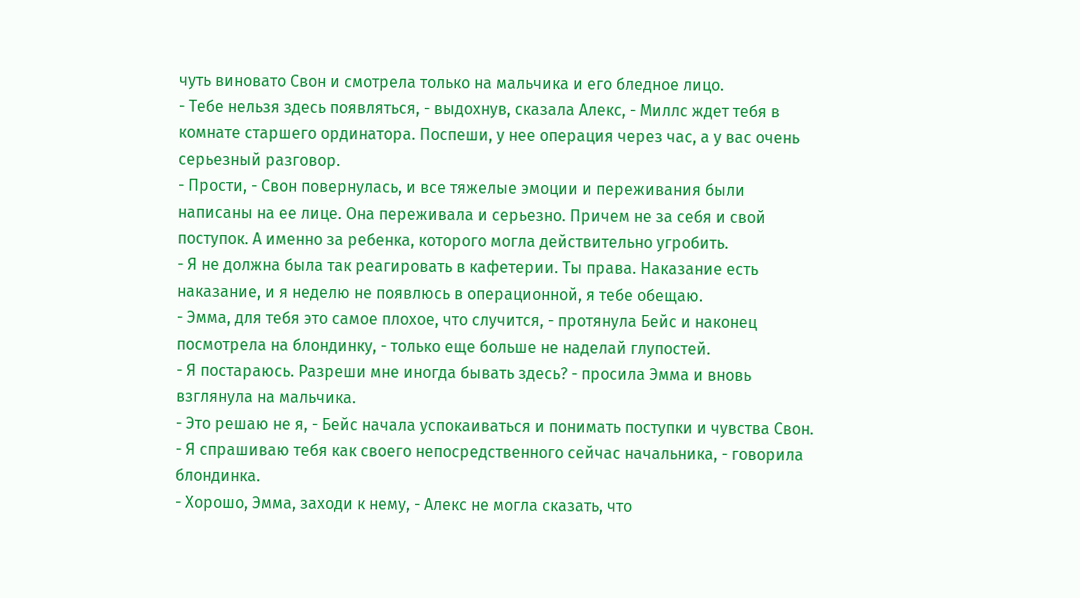чуть виновато Свон и смотрела только на мальчика и его бледное лицо.
- Тебе нельзя здесь появляться, - выдохнув, сказала Алекс, - Миллс ждет тебя в комнате старшего ординатора. Поспеши, у нее операция через час, а у вас очень серьезный разговор.
- Прости, - Свон повернулась, и все тяжелые эмоции и переживания были написаны на ее лице. Она переживала и серьезно. Причем не за себя и свой поступок. А именно за ребенка, которого могла действительно угробить.
- Я не должна была так реагировать в кафетерии. Ты права. Наказание есть наказание, и я неделю не появлюсь в операционной, я тебе обещаю.
- Эмма, для тебя это самое плохое, что случится, - протянула Бейс и наконец посмотрела на блондинку, - только еще больше не наделай глупостей.
- Я постараюсь. Разреши мне иногда бывать здесь? - просила Эмма и вновь взглянула на мальчика.
- Это решаю не я, - Бейс начала успокаиваться и понимать поступки и чувства Свон.
- Я спрашиваю тебя как своего непосредственного сейчас начальника, - говорила блондинка.
- Хорошо, Эмма, заходи к нему, - Алекс не могла сказать, что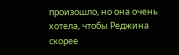произошло, но она очень хотела, чтобы Реджина скорее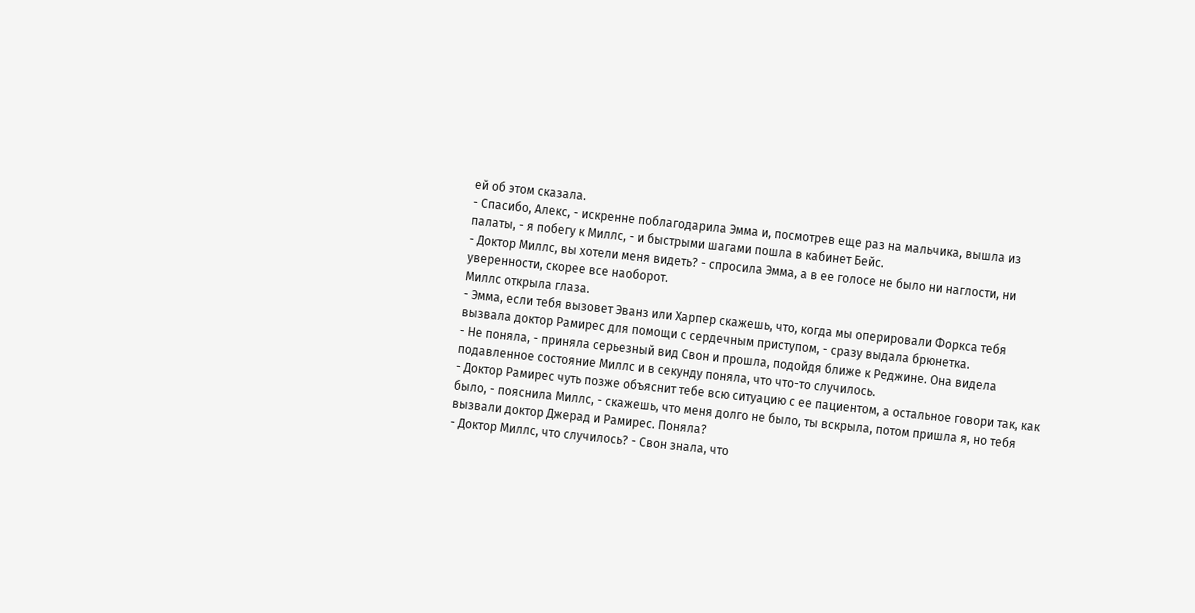ей об этом сказала.
- Спасибо, Алекс, - искренне поблагодарила Эмма и, посмотрев еще раз на мальчика, вышла из палаты, - я побегу к Миллс, - и быстрыми шагами пошла в кабинет Бейс.
- Доктор Миллс, вы хотели меня видеть? - спросила Эмма, а в ее голосе не было ни наглости, ни уверенности, скорее все наоборот.
Миллс открыла глаза.
- Эмма, если тебя вызовет Эванз или Харпер скажешь, что, когда мы оперировали Форкса тебя вызвала доктор Рамирес для помощи с сердечным приступом, - сразу выдала брюнетка.
- Не поняла, - приняла серьезный вид Свон и прошла, подойдя ближе к Реджине. Она видела подавленное состояние Миллс и в секунду поняла, что что-то случилось.
- Доктор Рамирес чуть позже объяснит тебе всю ситуацию с ее пациентом, а остальное говори так, как было, - пояснила Миллс, - скажешь, что меня долго не было, ты вскрыла, потом пришла я, но тебя вызвали доктор Джерад и Рамирес. Поняла?
- Доктор Миллс, что случилось? - Свон знала, что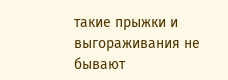такие прыжки и выгораживания не бывают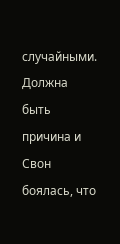случайными. Должна быть причина и Свон боялась, что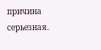причина серьезная.